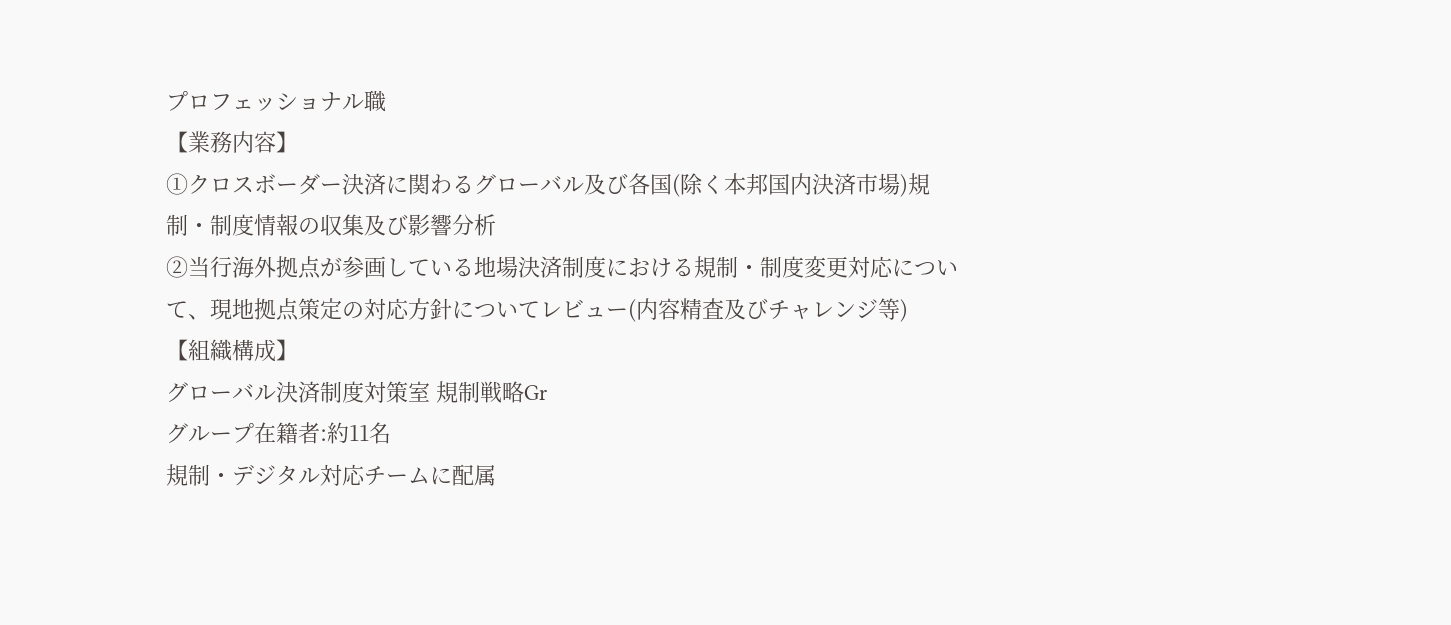プロフェッショナル職
【業務内容】
①クロスボーダー決済に関わるグローバル及び各国(除く本邦国内決済市場)規制・制度情報の収集及び影響分析
②当行海外拠点が参画している地場決済制度における規制・制度変更対応について、現地拠点策定の対応方針についてレビュー(内容精査及びチャレンジ等)
【組織構成】
グローバル決済制度対策室 規制戦略Gr
グループ在籍者:約11名
規制・デジタル対応チームに配属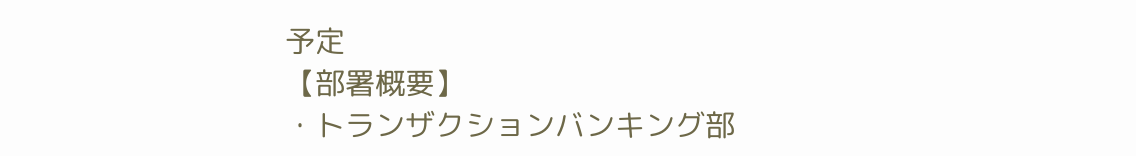予定
【部署概要】
・トランザクションバンキング部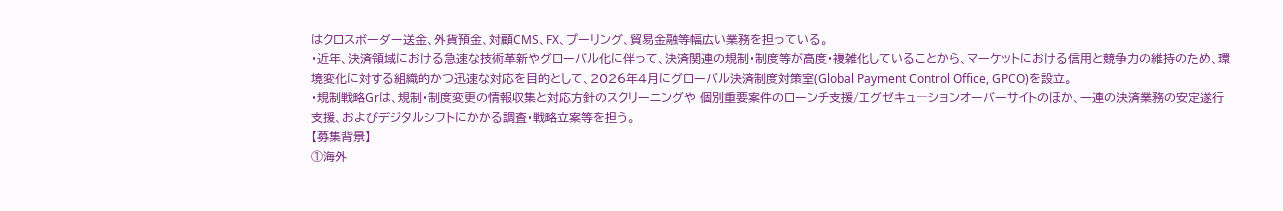はクロスボーダー送金、外貨預金、対顧CMS、FX、プーリング、貿易金融等幅広い業務を担っている。
・近年、決済領域における急速な技術革新やグローバル化に伴って、決済関連の規制・制度等が高度・複雑化していることから、マーケットにおける信用と競争力の維持のため、環境変化に対する組織的かつ迅速な対応を目的として、2026年4月にグローバル決済制度対策室(Global Payment Control Office, GPCO)を設立。
・規制戦略Grは、規制・制度変更の情報収集と対応方針のスクリーニングや 個別重要案件のローンチ支援/エグゼキュ―ションオーバーサイトのほか、一連の決済業務の安定遂行支援、およびデジタルシフトにかかる調査・戦略立案等を担う。
【募集背景】
①海外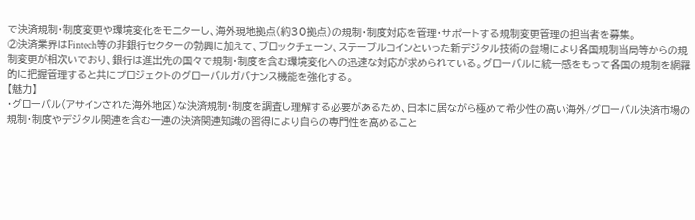で決済規制・制度変更や環境変化をモニターし、海外現地拠点(約30拠点)の規制・制度対応を管理・サポートする規制変更管理の担当者を募集。
②決済業界はFintech等の非銀行セクターの勃興に加えて、ブロックチェーン、ステーブルコインといった新デジタル技術の登場により各国規制当局等からの規制変更が相次いでおり、銀行は進出先の国々で規制・制度を含む環境変化への迅速な対応が求められている。グローバルに統一感をもって各国の規制を網羅的に把握管理すると共にプロジェクトのグローバルガバナンス機能を強化する。
【魅力】
・グローバル(アサインされた海外地区)な決済規制・制度を調査し理解する必要があるため、日本に居ながら極めて希少性の高い海外/グローバル決済市場の規制・制度やデジタル関連を含む一連の決済関連知識の習得により自らの専門性を高めること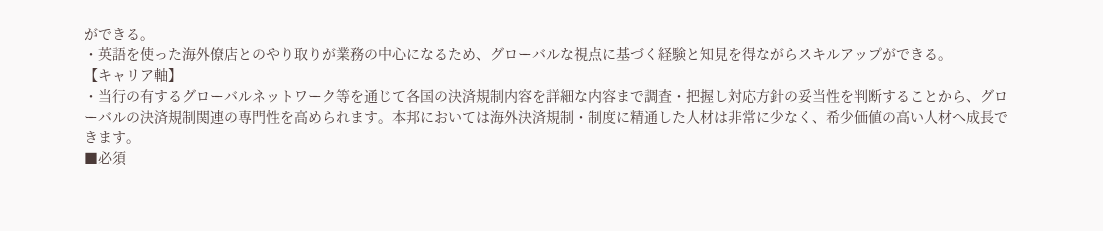ができる。
・英語を使った海外僚店とのやり取りが業務の中心になるため、グローバルな視点に基づく経験と知見を得ながらスキルアップができる。
【キャリア軸】
・当行の有するグローバルネットワーク等を通じて各国の決済規制内容を詳細な内容まで調査・把握し対応方針の妥当性を判断することから、グローバルの決済規制関連の専門性を高められます。本邦においては海外決済規制・制度に精通した人材は非常に少なく、希少価値の高い人材へ成長できます。
■必須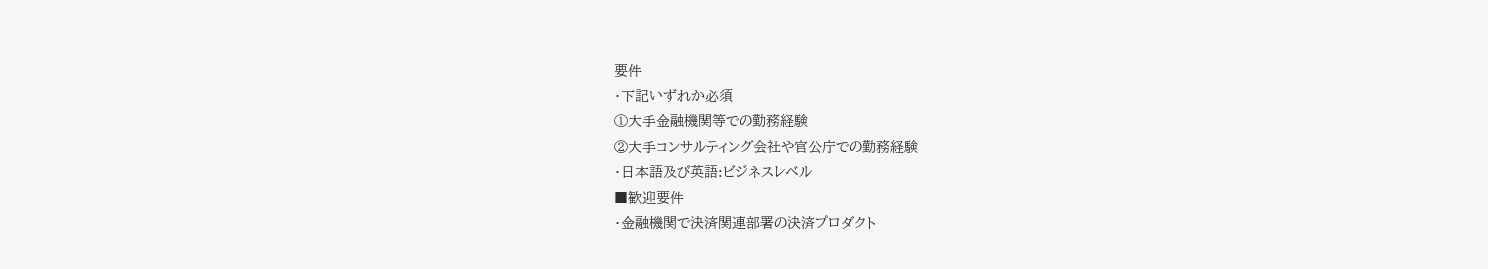要件
・下記いずれか必須
①大手金融機関等での勤務経験
②大手コンサルティング会社や官公庁での勤務経験
・日本語及び英語:ビジネスレベル
■歓迎要件
・金融機関で決済関連部署の決済プロダクト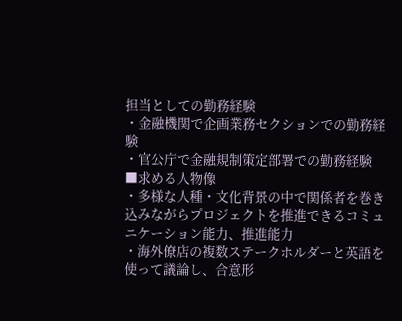担当としての勤務経験
・金融機関で企画業務セクションでの勤務経験
・官公庁で金融規制策定部署での勤務経験
■求める人物像
・多様な人種・文化背景の中で関係者を巻き込みながらプロジェクトを推進できるコミュニケーション能力、推進能力
・海外僚店の複数ステークホルダーと英語を使って議論し、合意形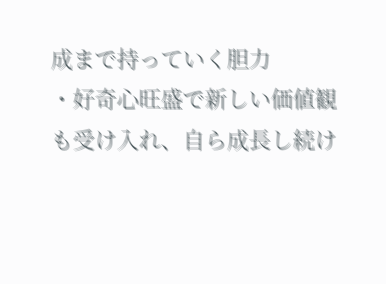成まで持っていく胆力
・好奇心旺盛で新しい価値観も受け入れ、自ら成長し続け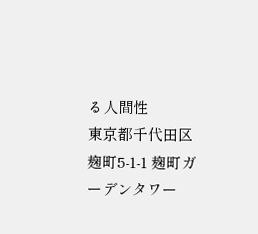る人間性
東京都千代田区麹町5-1-1 麹町ガーデンタワー